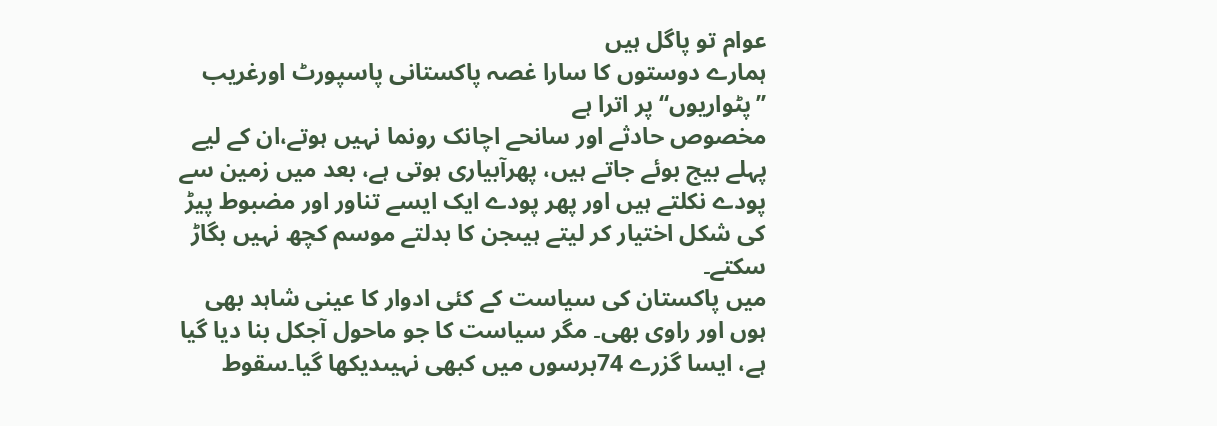عوام تو پاگل ہیں
ہمارے دوستوں کا سارا غصہ پاکستانی پاسپورٹ اورغریب ’’پٹواریوں‘‘ پر اترا ہے
مخصوص حادثے اور سانحے اچانک رونما نہیں ہوتے،ان کے لیے پہلے بیج بوئے جاتے ہیں، پھرآبیاری ہوتی ہے، بعد میں زمین سے پودے نکلتے ہیں اور پھر پودے ایک ایسے تناور اور مضبوط پیڑ کی شکل اختیار کر لیتے ہیںجن کا بدلتے موسم کچھ نہیں بگاڑ سکتے۔
میں پاکستان کی سیاست کے کئی ادوار کا عینی شاہد بھی ہوں اور راوی بھی۔ مگر سیاست کا جو ماحول آجکل بنا دیا گیا ہے، ایسا گزرے 74برسوں میں کبھی نہیںدیکھا گیا۔سقوط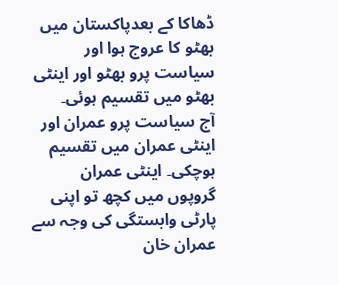ڈھاکا کے بعدپاکستان میں بھٹو کا عروج ہوا اور سیاست پرو بھٹو اور اینٹی بھٹو میں تقسیم ہوئی۔
آج سیاست پرو عمران اور اینٹی عمران میں تقسیم ہوچکی۔ اینٹی عمران گروپوں میں کچھ تو اپنی پارٹی وابستگی کی وجہ سے عمران خان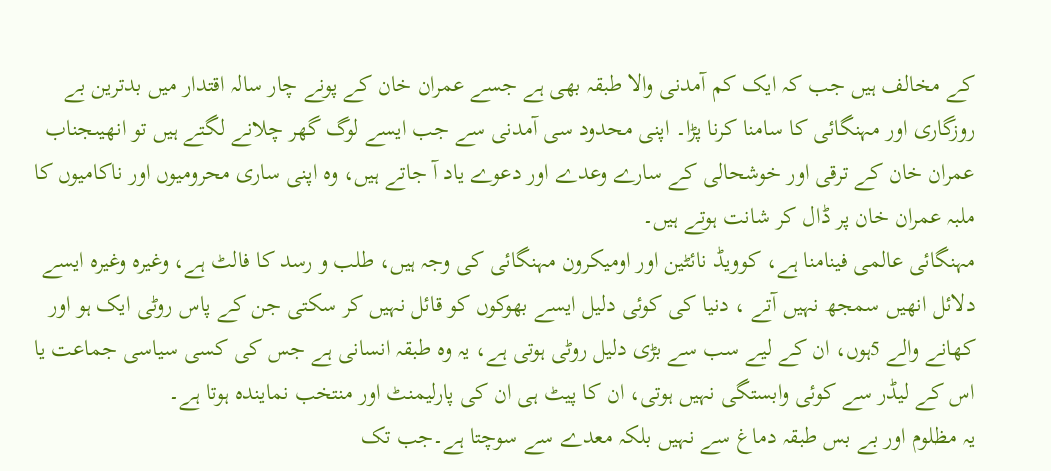کے مخالف ہیں جب کہ ایک کم آمدنی والا طبقہ بھی ہے جسے عمران خان کے پونے چار سالہ اقتدار میں بدترین بے روزگاری اور مہنگائی کا سامنا کرنا پڑا۔ اپنی محدود سی آمدنی سے جب ایسے لوگ گھر چلانے لگتے ہیں تو انھیںجناب عمران خان کے ترقی اور خوشحالی کے سارے وعدے اور دعوے یاد آ جاتے ہیں، وہ اپنی ساری محرومیوں اور ناکامیوں کا ملبہ عمران خان پر ڈال کر شانت ہوتے ہیں۔
مہنگائی عالمی فینامنا ہے، کوویڈ نائٹین اور اومیکرون مہنگائی کی وجہ ہیں، طلب و رسد کا فالٹ ہے، وغیرہ وغیرہ ایسے دلائل انھیں سمجھ نہیں آتے ، دنیا کی کوئی دلیل ایسے بھوکوں کو قائل نہیں کر سکتی جن کے پاس روٹی ایک ہو اور کھانے والے 5ہوں، ان کے لیے سب سے بڑی دلیل روٹی ہوتی ہے، یہ وہ طبقہ انسانی ہے جس کی کسی سیاسی جماعت یا اس کے لیڈر سے کوئی وابستگی نہیں ہوتی، ان کا پیٹ ہی ان کی پارلیمنٹ اور منتخب نمایندہ ہوتا ہے۔
یہ مظلوم اور بے بس طبقہ دماغ سے نہیں بلکہ معدے سے سوچتا ہے۔جب تک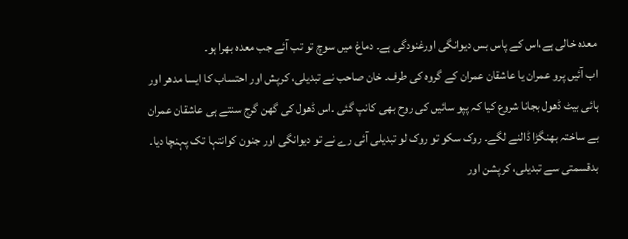معدہ خالی ہے،اس کے پاس بس دیوانگی اورغنودگی ہے۔ دماغ میں سوچ تو تب آئے جب معدہ بھرا ہو۔
اب آئیں پرو عمران یا عاشقان عمران کے گروہ کی طرف۔ خان صاحب نے تبدیلی، کرپش اور احتساب کا ایسا مدھر اور ہائی بیٹ ڈھول بجانا شروع کیا کہ پپو سائیں کی روح بھی کانپ گئی ۔اس ڈھول کی گھن گرج سنتے ہی عاشقان عمران بے ساختہ بھنگڑا ڈالنے لگے۔ روک سکو تو روک لو تبدیلی آئی رے نے تو دیوانگی اور جنون کوانتہا تک پہنچا دیا۔
بدقسمتی سے تبدیلی، کرپشن اور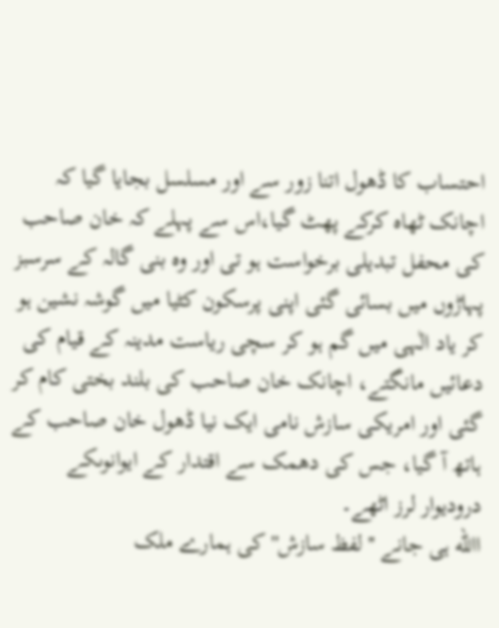احتساب کا ڈھول اتنا زور سے اور مسلسل بجایا گیا کہ اچانک ٹھاہ کرکے پھٹ گیا،اس سے پہلے کہ خان صاحب کی محفل تبدیلی برخواست ہو تی اور وہ بنی گالہ کے سرسبز پہاڑوں میں بسائی گئی اپنی پرسکون کٹیا میں گوشہ نشین ہو کر یاد الٰہی میں گم ہو کر سچی ریاست مدینہ کے قیام کی دعائیں مانگتے، اچانک خان صاحب کی بلند بختی کام کر گئی اور امریکی سازش نامی ایک نیا ڈھول خان صاحب کے ہاتھ آ گیا، جس کی دھمک سے اقتدار کے ایوانوںکے درودیوار لرز اٹھے۔
االله ہی جانے ''لفظ سازش'' کی ہمارے ملک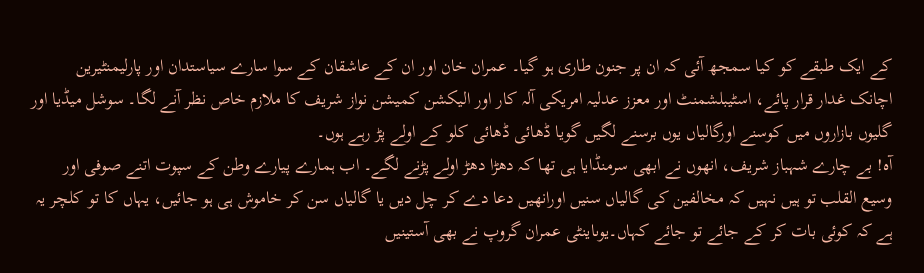کے ایک طبقے کو کیا سمجھ آئی کہ ان پر جنون طاری ہو گیا۔ عمران خان اور ان کے عاشقان کے سوا سارے سیاستدان اور پارلیمنٹیرین اچانک غدار قرار پائے، اسٹیبلشمنٹ اور معزز عدلیہ امریکی آلہ کار اور الیکشن کمیشن نواز شریف کا ملازم خاص نظر آنے لگا۔ سوشل میڈیا اور گلیوں بازاروں میں کوسنے اورگالیاں یوں برسنے لگیں گویا ڈھائی ڈھائی کلو کے اولے پڑ رہے ہوں۔
آہ! بے چارے شہباز شریف، انھوں نے ابھی سرمنڈایا ہی تھا کہ دھڑا دھڑ اولے پڑنے لگے۔ اب ہمارے پیارے وطن کے سپوت اتنے صوفی اور وسیع القلب تو ہیں نہیں کہ مخالفین کی گالیاں سنیں اورانھیں دعا دے کر چل دیں یا گالیاں سن کر خاموش ہی ہو جائیں، یہاں کا تو کلچر یہ ہے کہ کوئی بات کر کے جائے تو جائے کہاں۔یوںاینٹی عمران گروپ نے بھی آستینیں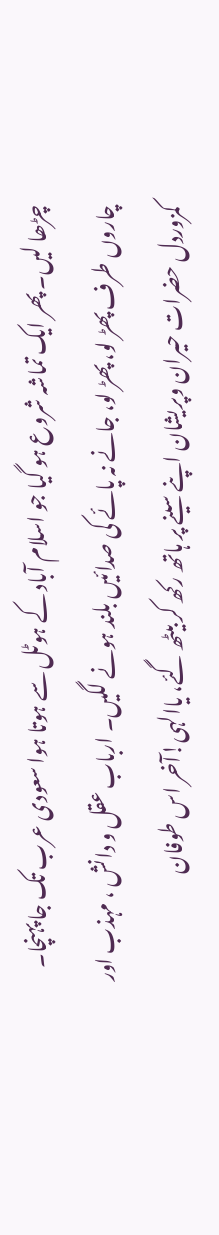چڑھا لیں۔ پھر ایک تماشہ شروع ہو گیا جو اسلام آباد کے ہوٹل سے ہوتا ہوا سعودی عرب تک جا پہنچا۔
چاروں طرف پھڑ لو، پھڑ لو، جانے نہ پائے کی صدائیں بلند ہونے لگیں۔ ارباب عقل و دانش ، مہذب اور کمزوردل حضرات حیران وپریشان اپنے سینے پر ہاتھ رکھ کر بیٹھ گئے، یاالہی!آخر اس طوفان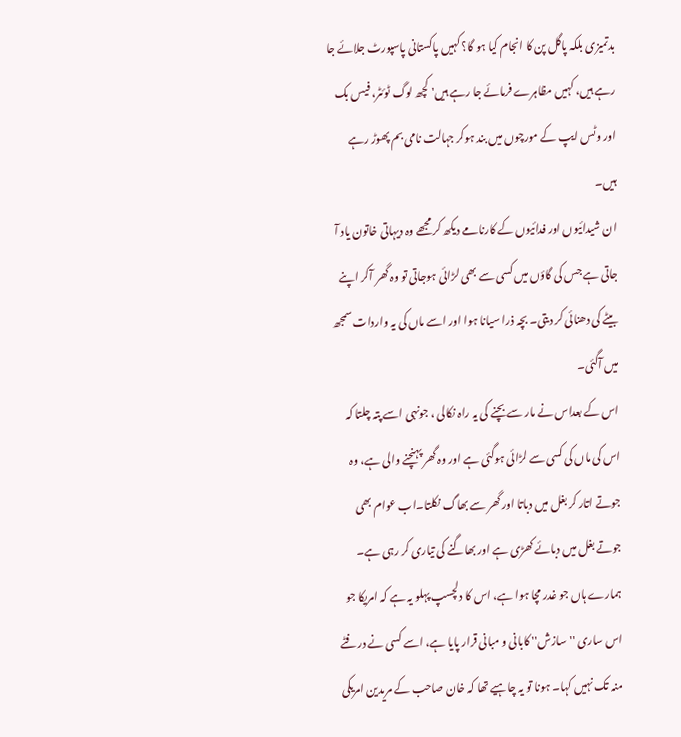بدتمیزی بلکہ پاگل پن کا انجام کیا ہو گا؟ کہیں پاکستانی پاسپورٹ جلائے جا رہے ہیں، کہیں مظاہرے فرمائے جا رہے ہیں' کچھ لوگ ٹوئٹر، فیس بک اور وٹس ایپ کے مورچوں میں بند ہوکر جہالت نامی بم پھوڑ رہے ہیں۔
ان شیدائیوں اور فدائیوں کے کارنامے دیکھ کر مجھے وہ دیہاتی خاتون یاد آ جاتی ہے جس کی گاؤں میں کسی سے بھی لڑائی ہوجاتی تو وہ گھر آکر اپنے بیٹے کی دھنائی کر دیتی۔ بچہ ذرا سیانا ہوا اور اسے ماں کی یہ واردات سمجھ میں آگئی۔
اس کے بعداس نے مار سے بچنے کی یہ راہ نکالی ، جونہی اسے پتہ چلتا کہ اس کی ماں کی کسی سے لڑائی ہوگئی ہے اور وہ گھر پہنچنے والی ہے، وہ جوتے اتار کر بغل میں دباتا اور گھر سے بھاگ نکلتا۔اب عوام بھی جوتے بغل میں دبائے کھڑی ہے اور بھاگنے کی تیاری کر رہی ہے۔
ہمارے ہاں جو غدر مچا ہوا ہے، اس کا دلچسپ پہلو یہ ہے کہ امریکا جو اس ساری ''سازش'' کابانی و مبانی قرار پایا ہے، اسے کسی نے درفٹے منہ تک نہیں کہا۔ ہونا تو یہ چاہیے تھا کہ خان صاحب کے مریدین امریکی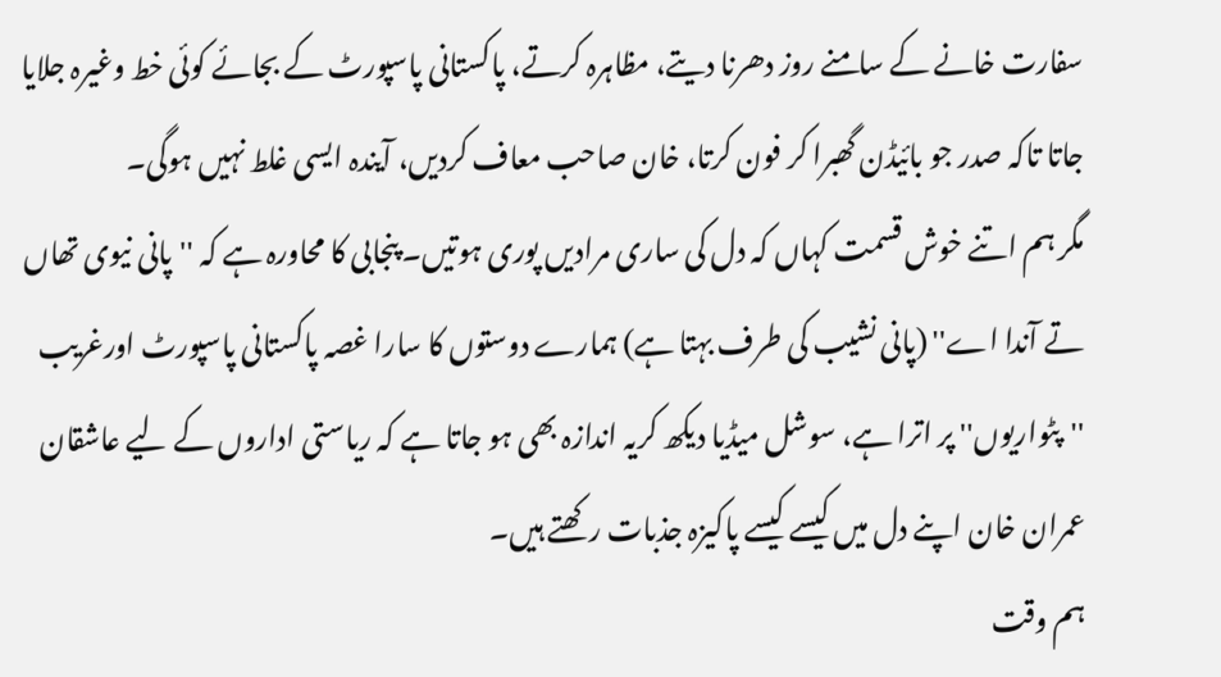سفارت خانے کے سامنے روز دھرنا دیتے، مظاہرہ کرتے، پاکستانی پاسپورٹ کے بجائے کوئی خط وغیرہ جلایا جاتا تاکہ صدر جو بائیڈن گھبرا کر فون کرتا، خان صاحب معاف کردیں، آیندہ ایسی غلط نہیں ہوگی۔
مگر ہم اتنے خوش قسمت کہاں کہ دل کی ساری مرادیں پوری ہوتیں۔ پنجابی کا محاورہ ہے کہ ''پانی نیوی تھاں تے آندا اے'' (پانی نشیب کی طرف بہتا ہے) ہمارے دوستوں کا سارا غصہ پاکستانی پاسپورٹ اورغریب ''پٹواریوں'' پر اترا ہے، سوشل میڈیا دیکھ کریہ اندازہ بھی ہو جاتا ہے کہ ریاستی اداروں کے لیے عاشقان عمران خان اپنے دل میں کیسے کیسے پاکیزہ جذبات رکھتے ہیں۔
ہم وقت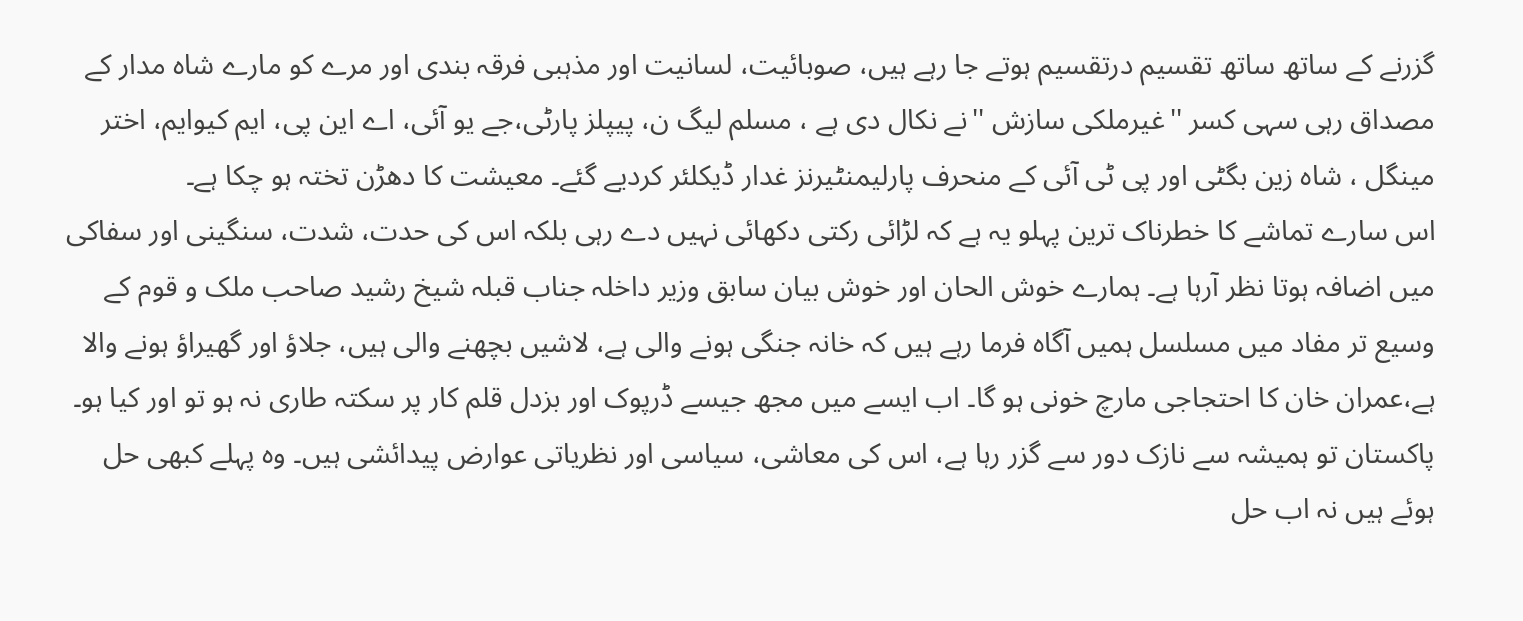گزرنے کے ساتھ ساتھ تقسیم درتقسیم ہوتے جا رہے ہیں، صوبائیت، لسانیت اور مذہبی فرقہ بندی اور مرے کو مارے شاہ مدار کے مصداق رہی سہی کسر ''غیرملکی سازش ''نے نکال دی ہے ، مسلم لیگ ن، پیپلز پارٹی،جے یو آئی، اے این پی، ایم کیوایم، اختر مینگل ، شاہ زین بگٹی اور پی ٹی آئی کے منحرف پارلیمنٹیرنز غدار ڈیکلئر کردیے گئے۔ معیشت کا دھڑن تختہ ہو چکا ہے۔
اس سارے تماشے کا خطرناک ترین پہلو یہ ہے کہ لڑائی رکتی دکھائی نہیں دے رہی بلکہ اس کی حدت، شدت، سنگینی اور سفاکی میں اضافہ ہوتا نظر آرہا ہے۔ ہمارے خوش الحان اور خوش بیان سابق وزیر داخلہ جناب قبلہ شیخ رشید صاحب ملک و قوم کے وسیع تر مفاد میں مسلسل ہمیں آگاہ فرما رہے ہیں کہ خانہ جنگی ہونے والی ہے، لاشیں بچھنے والی ہیں، جلاؤ اور گھیراؤ ہونے والا ہے،عمران خان کا احتجاجی مارچ خونی ہو گا۔ اب ایسے میں مجھ جیسے ڈرپوک اور بزدل قلم کار پر سکتہ طاری نہ ہو تو اور کیا ہو۔
پاکستان تو ہمیشہ سے نازک دور سے گزر رہا ہے، اس کی معاشی، سیاسی اور نظریاتی عوارض پیدائشی ہیں۔ وہ پہلے کبھی حل ہوئے ہیں نہ اب حل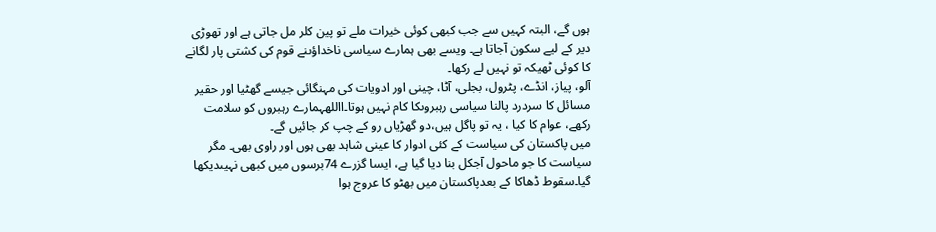ہوں گے، البتہ کہیں سے جب کبھی کوئی خیرات ملے تو پین کلر مل جاتی ہے اور تھوڑی دیر کے لیے سکون آجاتا ہے۔ ویسے بھی ہمارے سیاسی ناخداؤںنے قوم کی کشتی پار لگانے کا کوئی ٹھیکہ تو نہیں لے رکھا۔
آلو، پیاز، انڈے، پٹرول، بجلی، آٹا، چینی اور ادویات کی مہنگائی جیسے گھٹیا اور حقیر مسائل کا سردرد پالنا سیاسی رہبروںکا کام نہیں ہوتا۔االلهہمارے رہبروں کو سلامت رکھے، عوام کا کیا ، یہ تو پاگل ہیں،دو گھڑیاں رو کے چپ کر جائیں گے۔
میں پاکستان کی سیاست کے کئی ادوار کا عینی شاہد بھی ہوں اور راوی بھی۔ مگر سیاست کا جو ماحول آجکل بنا دیا گیا ہے، ایسا گزرے 74برسوں میں کبھی نہیںدیکھا گیا۔سقوط ڈھاکا کے بعدپاکستان میں بھٹو کا عروج ہوا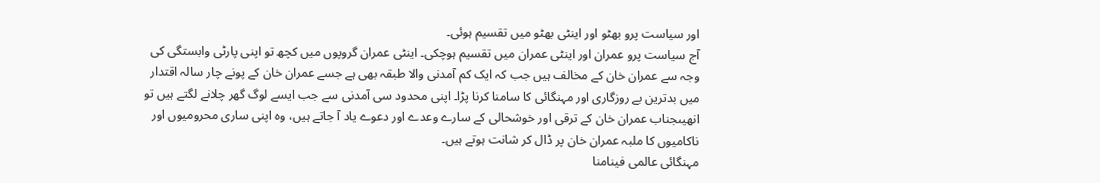اور سیاست پرو بھٹو اور اینٹی بھٹو میں تقسیم ہوئی۔
آج سیاست پرو عمران اور اینٹی عمران میں تقسیم ہوچکی۔ اینٹی عمران گروپوں میں کچھ تو اپنی پارٹی وابستگی کی وجہ سے عمران خان کے مخالف ہیں جب کہ ایک کم آمدنی والا طبقہ بھی ہے جسے عمران خان کے پونے چار سالہ اقتدار میں بدترین بے روزگاری اور مہنگائی کا سامنا کرنا پڑا۔ اپنی محدود سی آمدنی سے جب ایسے لوگ گھر چلانے لگتے ہیں تو انھیںجناب عمران خان کے ترقی اور خوشحالی کے سارے وعدے اور دعوے یاد آ جاتے ہیں، وہ اپنی ساری محرومیوں اور ناکامیوں کا ملبہ عمران خان پر ڈال کر شانت ہوتے ہیں۔
مہنگائی عالمی فینامنا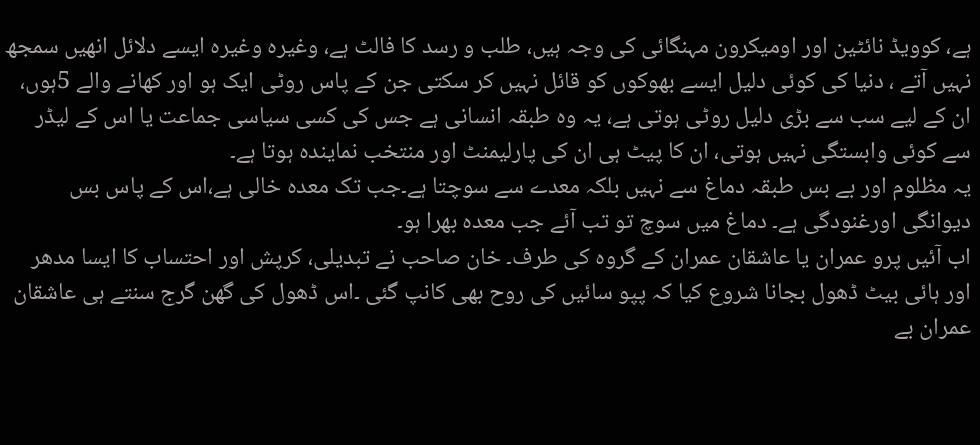ہے، کوویڈ نائٹین اور اومیکرون مہنگائی کی وجہ ہیں، طلب و رسد کا فالٹ ہے، وغیرہ وغیرہ ایسے دلائل انھیں سمجھ نہیں آتے ، دنیا کی کوئی دلیل ایسے بھوکوں کو قائل نہیں کر سکتی جن کے پاس روٹی ایک ہو اور کھانے والے 5ہوں، ان کے لیے سب سے بڑی دلیل روٹی ہوتی ہے، یہ وہ طبقہ انسانی ہے جس کی کسی سیاسی جماعت یا اس کے لیڈر سے کوئی وابستگی نہیں ہوتی، ان کا پیٹ ہی ان کی پارلیمنٹ اور منتخب نمایندہ ہوتا ہے۔
یہ مظلوم اور بے بس طبقہ دماغ سے نہیں بلکہ معدے سے سوچتا ہے۔جب تک معدہ خالی ہے،اس کے پاس بس دیوانگی اورغنودگی ہے۔ دماغ میں سوچ تو تب آئے جب معدہ بھرا ہو۔
اب آئیں پرو عمران یا عاشقان عمران کے گروہ کی طرف۔ خان صاحب نے تبدیلی، کرپش اور احتساب کا ایسا مدھر اور ہائی بیٹ ڈھول بجانا شروع کیا کہ پپو سائیں کی روح بھی کانپ گئی ۔اس ڈھول کی گھن گرج سنتے ہی عاشقان عمران بے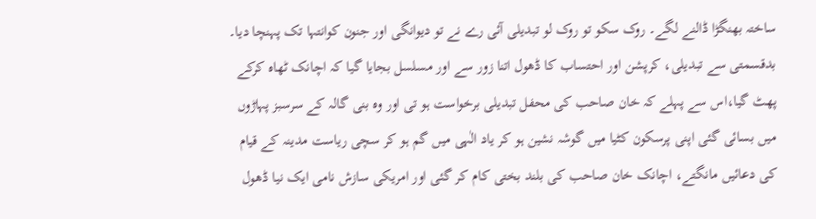ساختہ بھنگڑا ڈالنے لگے۔ روک سکو تو روک لو تبدیلی آئی رے نے تو دیوانگی اور جنون کوانتہا تک پہنچا دیا۔
بدقسمتی سے تبدیلی، کرپشن اور احتساب کا ڈھول اتنا زور سے اور مسلسل بجایا گیا کہ اچانک ٹھاہ کرکے پھٹ گیا،اس سے پہلے کہ خان صاحب کی محفل تبدیلی برخواست ہو تی اور وہ بنی گالہ کے سرسبز پہاڑوں میں بسائی گئی اپنی پرسکون کٹیا میں گوشہ نشین ہو کر یاد الٰہی میں گم ہو کر سچی ریاست مدینہ کے قیام کی دعائیں مانگتے، اچانک خان صاحب کی بلند بختی کام کر گئی اور امریکی سازش نامی ایک نیا ڈھول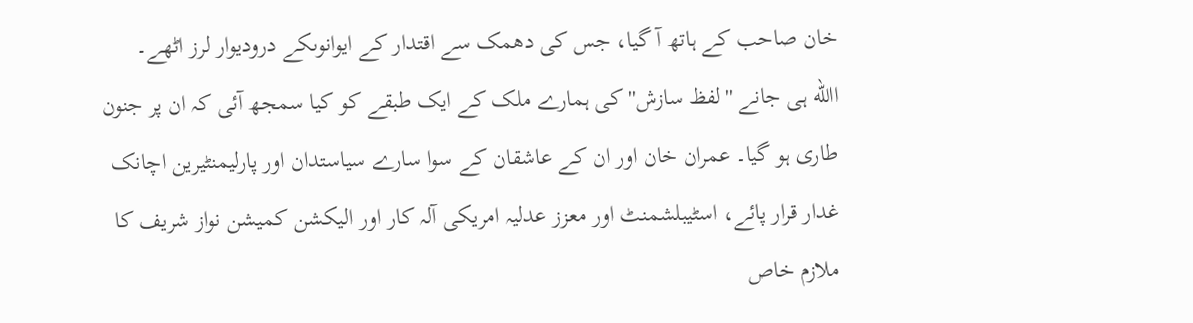خان صاحب کے ہاتھ آ گیا، جس کی دھمک سے اقتدار کے ایوانوںکے درودیوار لرز اٹھے۔
االله ہی جانے ''لفظ سازش'' کی ہمارے ملک کے ایک طبقے کو کیا سمجھ آئی کہ ان پر جنون طاری ہو گیا۔ عمران خان اور ان کے عاشقان کے سوا سارے سیاستدان اور پارلیمنٹیرین اچانک غدار قرار پائے، اسٹیبلشمنٹ اور معزز عدلیہ امریکی آلہ کار اور الیکشن کمیشن نواز شریف کا ملازم خاص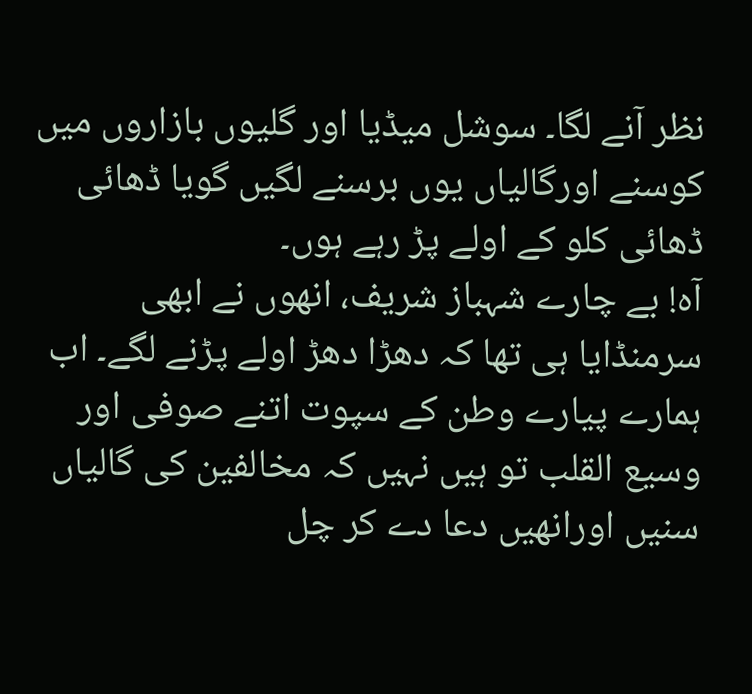نظر آنے لگا۔ سوشل میڈیا اور گلیوں بازاروں میں کوسنے اورگالیاں یوں برسنے لگیں گویا ڈھائی ڈھائی کلو کے اولے پڑ رہے ہوں۔
آہ! بے چارے شہباز شریف، انھوں نے ابھی سرمنڈایا ہی تھا کہ دھڑا دھڑ اولے پڑنے لگے۔ اب ہمارے پیارے وطن کے سپوت اتنے صوفی اور وسیع القلب تو ہیں نہیں کہ مخالفین کی گالیاں سنیں اورانھیں دعا دے کر چل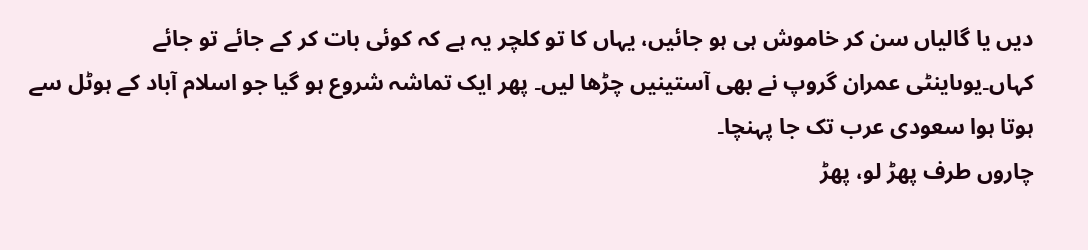دیں یا گالیاں سن کر خاموش ہی ہو جائیں، یہاں کا تو کلچر یہ ہے کہ کوئی بات کر کے جائے تو جائے کہاں۔یوںاینٹی عمران گروپ نے بھی آستینیں چڑھا لیں۔ پھر ایک تماشہ شروع ہو گیا جو اسلام آباد کے ہوٹل سے ہوتا ہوا سعودی عرب تک جا پہنچا۔
چاروں طرف پھڑ لو، پھڑ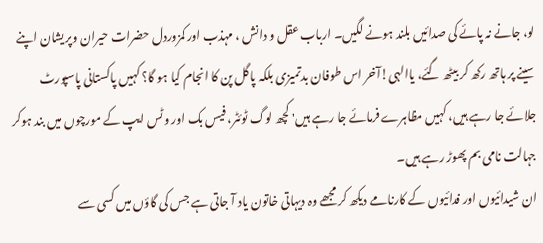لو، جانے نہ پائے کی صدائیں بلند ہونے لگیں۔ ارباب عقل و دانش ، مہذب اور کمزوردل حضرات حیران وپریشان اپنے سینے پر ہاتھ رکھ کر بیٹھ گئے، یاالہی!آخر اس طوفان بدتمیزی بلکہ پاگل پن کا انجام کیا ہو گا؟ کہیں پاکستانی پاسپورٹ جلائے جا رہے ہیں، کہیں مظاہرے فرمائے جا رہے ہیں' کچھ لوگ ٹوئٹر، فیس بک اور وٹس ایپ کے مورچوں میں بند ہوکر جہالت نامی بم پھوڑ رہے ہیں۔
ان شیدائیوں اور فدائیوں کے کارنامے دیکھ کر مجھے وہ دیہاتی خاتون یاد آ جاتی ہے جس کی گاؤں میں کسی سے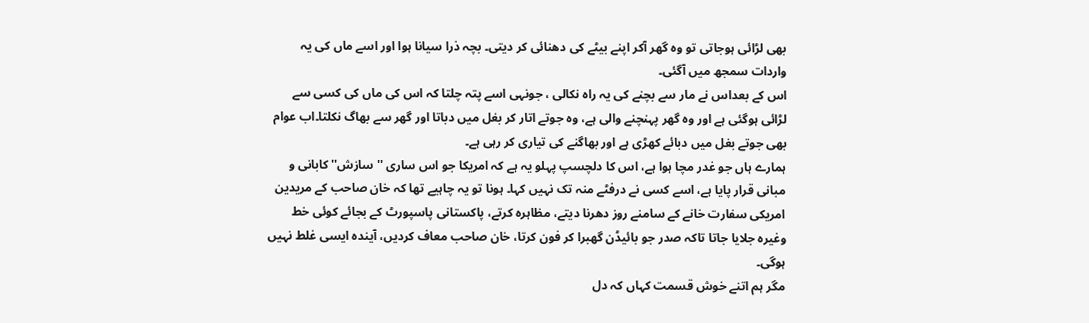بھی لڑائی ہوجاتی تو وہ گھر آکر اپنے بیٹے کی دھنائی کر دیتی۔ بچہ ذرا سیانا ہوا اور اسے ماں کی یہ واردات سمجھ میں آگئی۔
اس کے بعداس نے مار سے بچنے کی یہ راہ نکالی ، جونہی اسے پتہ چلتا کہ اس کی ماں کی کسی سے لڑائی ہوگئی ہے اور وہ گھر پہنچنے والی ہے، وہ جوتے اتار کر بغل میں دباتا اور گھر سے بھاگ نکلتا۔اب عوام بھی جوتے بغل میں دبائے کھڑی ہے اور بھاگنے کی تیاری کر رہی ہے۔
ہمارے ہاں جو غدر مچا ہوا ہے، اس کا دلچسپ پہلو یہ ہے کہ امریکا جو اس ساری ''سازش'' کابانی و مبانی قرار پایا ہے، اسے کسی نے درفٹے منہ تک نہیں کہا۔ ہونا تو یہ چاہیے تھا کہ خان صاحب کے مریدین امریکی سفارت خانے کے سامنے روز دھرنا دیتے، مظاہرہ کرتے، پاکستانی پاسپورٹ کے بجائے کوئی خط وغیرہ جلایا جاتا تاکہ صدر جو بائیڈن گھبرا کر فون کرتا، خان صاحب معاف کردیں، آیندہ ایسی غلط نہیں ہوگی۔
مگر ہم اتنے خوش قسمت کہاں کہ دل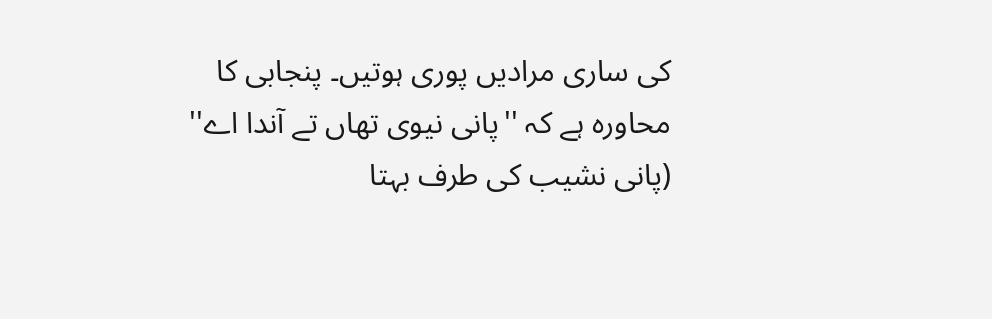کی ساری مرادیں پوری ہوتیں۔ پنجابی کا محاورہ ہے کہ ''پانی نیوی تھاں تے آندا اے'' (پانی نشیب کی طرف بہتا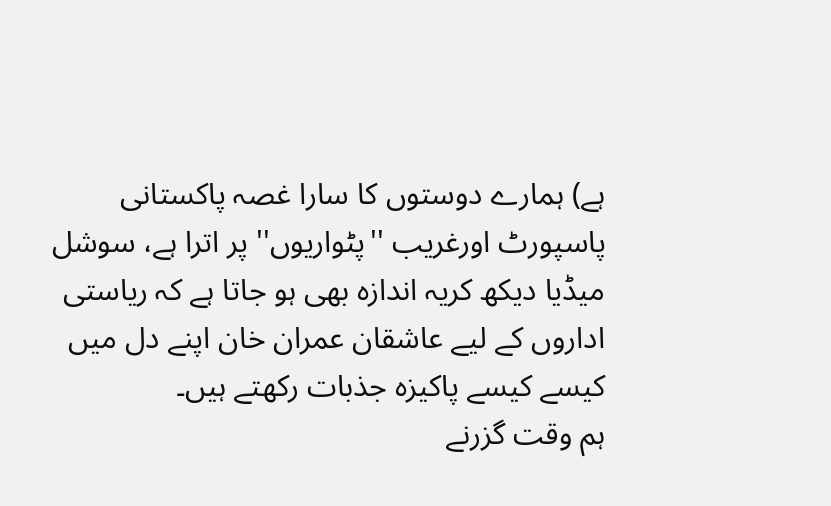ہے) ہمارے دوستوں کا سارا غصہ پاکستانی پاسپورٹ اورغریب ''پٹواریوں'' پر اترا ہے، سوشل میڈیا دیکھ کریہ اندازہ بھی ہو جاتا ہے کہ ریاستی اداروں کے لیے عاشقان عمران خان اپنے دل میں کیسے کیسے پاکیزہ جذبات رکھتے ہیں۔
ہم وقت گزرنے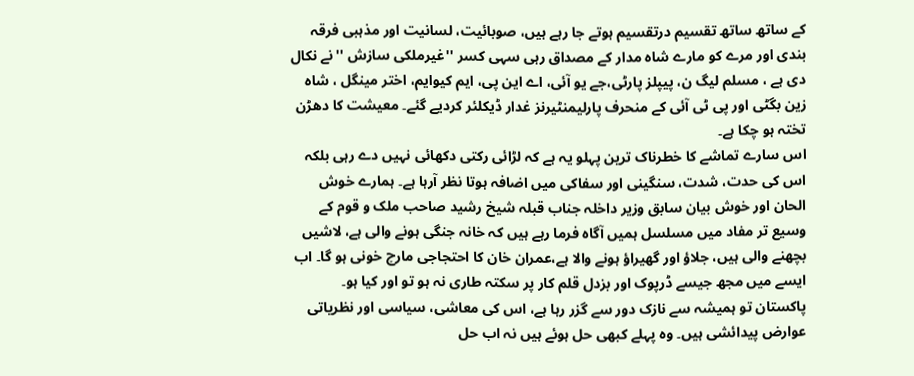کے ساتھ ساتھ تقسیم درتقسیم ہوتے جا رہے ہیں، صوبائیت، لسانیت اور مذہبی فرقہ بندی اور مرے کو مارے شاہ مدار کے مصداق رہی سہی کسر ''غیرملکی سازش ''نے نکال دی ہے ، مسلم لیگ ن، پیپلز پارٹی،جے یو آئی، اے این پی، ایم کیوایم، اختر مینگل ، شاہ زین بگٹی اور پی ٹی آئی کے منحرف پارلیمنٹیرنز غدار ڈیکلئر کردیے گئے۔ معیشت کا دھڑن تختہ ہو چکا ہے۔
اس سارے تماشے کا خطرناک ترین پہلو یہ ہے کہ لڑائی رکتی دکھائی نہیں دے رہی بلکہ اس کی حدت، شدت، سنگینی اور سفاکی میں اضافہ ہوتا نظر آرہا ہے۔ ہمارے خوش الحان اور خوش بیان سابق وزیر داخلہ جناب قبلہ شیخ رشید صاحب ملک و قوم کے وسیع تر مفاد میں مسلسل ہمیں آگاہ فرما رہے ہیں کہ خانہ جنگی ہونے والی ہے، لاشیں بچھنے والی ہیں، جلاؤ اور گھیراؤ ہونے والا ہے،عمران خان کا احتجاجی مارچ خونی ہو گا۔ اب ایسے میں مجھ جیسے ڈرپوک اور بزدل قلم کار پر سکتہ طاری نہ ہو تو اور کیا ہو۔
پاکستان تو ہمیشہ سے نازک دور سے گزر رہا ہے، اس کی معاشی، سیاسی اور نظریاتی عوارض پیدائشی ہیں۔ وہ پہلے کبھی حل ہوئے ہیں نہ اب حل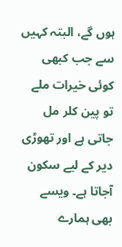ہوں گے، البتہ کہیں سے جب کبھی کوئی خیرات ملے تو پین کلر مل جاتی ہے اور تھوڑی دیر کے لیے سکون آجاتا ہے۔ ویسے بھی ہمارے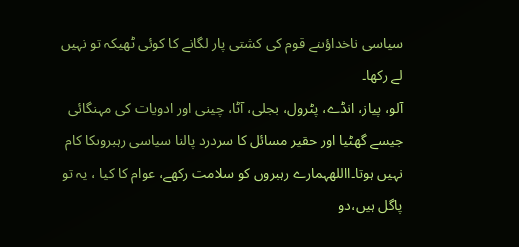سیاسی ناخداؤںنے قوم کی کشتی پار لگانے کا کوئی ٹھیکہ تو نہیں لے رکھا۔
آلو، پیاز، انڈے، پٹرول، بجلی، آٹا، چینی اور ادویات کی مہنگائی جیسے گھٹیا اور حقیر مسائل کا سردرد پالنا سیاسی رہبروںکا کام نہیں ہوتا۔االلهہمارے رہبروں کو سلامت رکھے، عوام کا کیا ، یہ تو پاگل ہیں،دو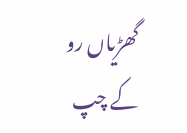گھڑیاں رو کے چپ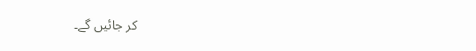کر جائیں گے۔